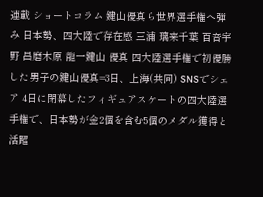連載 ショートコラム 鍵山優真ら世界選手権へ弾み 日本勢、四大陸で存在感 三浦 璃来千葉 百音宇野 昌磨木原 龍一鍵山 優真 四大陸選手権で初優勝した男子の鍵山優真=3日、上海(共同) SNSでシェア 4日に閉幕したフィギュアスケートの四大陸選手権で、日本勢が金2個を含む5個のメダル獲得と活躍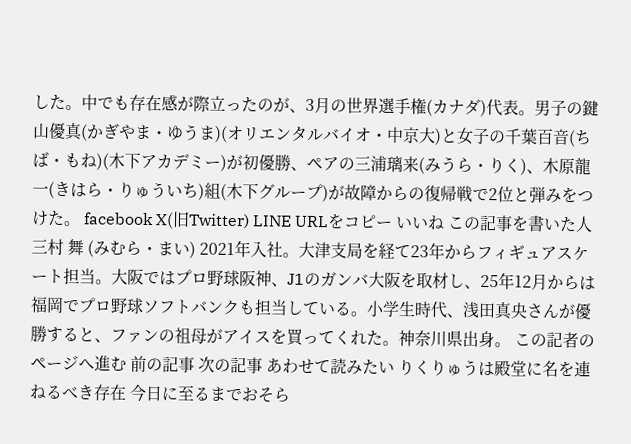した。中でも存在感が際立ったのが、3月の世界選手権(カナダ)代表。男子の鍵山優真(かぎやま・ゆうま)(オリエンタルバイオ・中京大)と女子の千葉百音(ちば・もね)(木下アカデミー)が初優勝、ペアの三浦璃来(みうら・りく)、木原龍一(きはら・りゅういち)組(木下グループ)が故障からの復帰戦で2位と弾みをつけた。 facebook X(旧Twitter) LINE URLをコピー いいね この記事を書いた人 三村 舞 (みむら・まい) 2021年入社。大津支局を経て23年からフィギュアスケート担当。大阪ではプロ野球阪神、J1のガンバ大阪を取材し、25年12月からは福岡でプロ野球ソフトバンクも担当している。小学生時代、浅田真央さんが優勝すると、ファンの祖母がアイスを買ってくれた。神奈川県出身。 この記者のページへ進む 前の記事 次の記事 あわせて読みたい りくりゅうは殿堂に名を連ねるべき存在 今日に至るまでおそら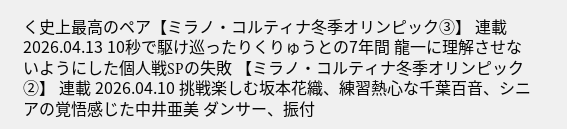く史上最高のペア【ミラノ・コルティナ冬季オリンピック③】 連載 2026.04.13 10秒で駆け巡ったりくりゅうとの7年間 龍一に理解させないようにした個人戦SPの失敗 【ミラノ・コルティナ冬季オリンピック②】 連載 2026.04.10 挑戦楽しむ坂本花織、練習熱心な千葉百音、シニアの覚悟感じた中井亜美 ダンサー、振付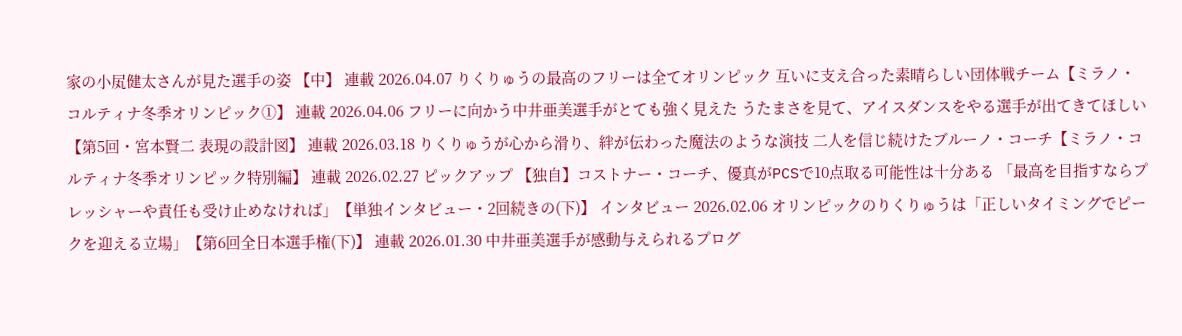家の小㞍健太さんが見た選手の姿 【中】 連載 2026.04.07 りくりゅうの最高のフリーは全てオリンピック 互いに支え合った素晴らしい団体戦チーム【ミラノ・コルティナ冬季オリンピック①】 連載 2026.04.06 フリーに向かう中井亜美選手がとても強く見えた うたまさを見て、アイスダンスをやる選手が出てきてほしい【第5回・宮本賢二 表現の設計図】 連載 2026.03.18 りくりゅうが心から滑り、絆が伝わった魔法のような演技 二人を信じ続けたブルーノ・コーチ【ミラノ・コルティナ冬季オリンピック特別編】 連載 2026.02.27 ピックアップ 【独自】コストナー・コーチ、優真がPCSで10点取る可能性は十分ある 「最高を目指すならプレッシャーや責任も受け止めなければ」【単独インタビュー・2回続きの(下)】 インタビュー 2026.02.06 オリンピックのりくりゅうは「正しいタイミングでピークを迎える立場」【第6回全日本選手権(下)】 連載 2026.01.30 中井亜美選手が感動与えられるプログ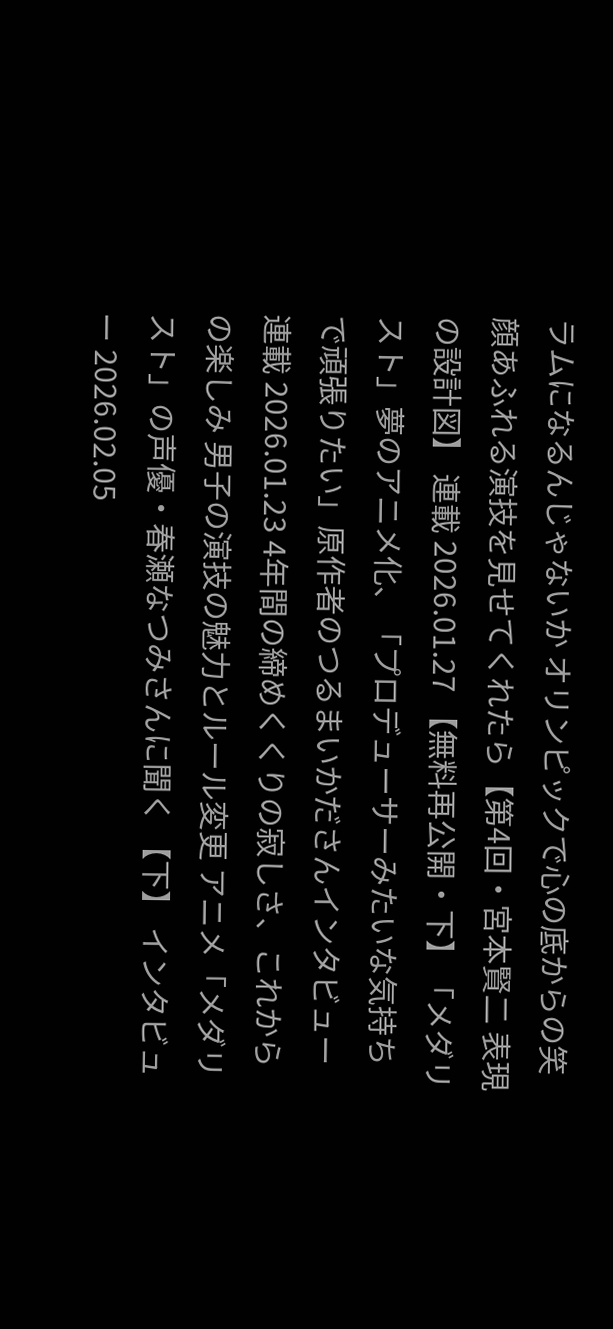ラムになるんじゃないか オリンピックで心の底からの笑顔あふれる演技を見せてくれたら【第4回・宮本賢二 表現の設計図】 連載 2026.01.27 【無料再公開・下】「メダリスト」夢のアニメ化、「プロデューサーみたいな気持ちで頑張りたい」原作者のつるまいかださんインタビュー 連載 2026.01.23 4年間の締めくくりの寂しさ、これからの楽しみ 男子の演技の魅力とルール変更 アニメ「メダリスト」の声優・春瀬なつみさんに聞く 【下】 インタビュー 2026.02.05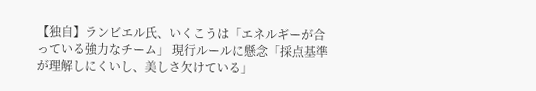【独自】ランビエル氏、いくこうは「エネルギーが合っている強力なチーム」 現行ルールに懸念「採点基準が理解しにくいし、美しさ欠けている」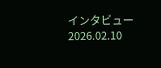インタビュー 2026.02.10